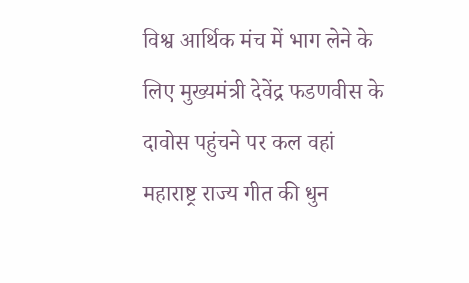विश्व आर्थिक मंच में भाग लेने के लिए मुख्यमंत्री देवेंद्र फडणवीस के दावोस पहुंचने पर कल वहां महाराष्ट्र राज्य गीत की धुन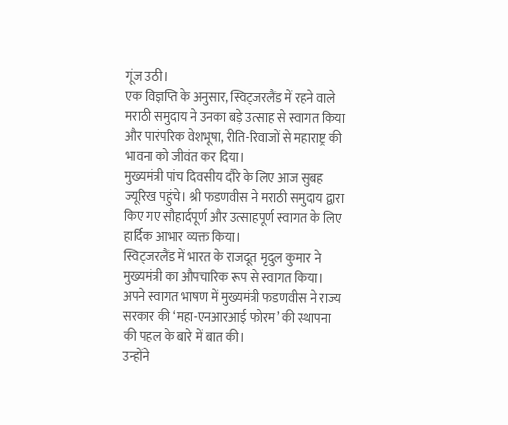गूंज उठी।
एक विज्ञप्ति के अनुसार, स्विट्जरलैंड में रहने वाले मराठी समुदाय ने उनका बड़े उत्साह से स्वागत किया और पारंपरिक वेशभूषा, रीति-रिवाजों से महाराष्ट्र की भावना को जीवंत कर दिया।
मुख्यमंत्री पांच दिवसीय दौरे के लिए आज सुबह ज्यूरिख पहुंचे। श्री फडणवीस ने मराठी समुदाय द्वारा किए गए सौहार्दपूर्ण और उत्साहपूर्ण स्वागत के लिए हार्दिक आभार व्यक्त किया।
स्विट्जरलैंड में भारत के राजदूत मृदुल कुमार ने मुख्यमंत्री का औपचारिक रूप से स्वागत किया। अपने स्वागत भाषण में मुख्यमंत्री फडणवीस ने राज्य सरकार की ‘महा-एनआरआई फोरम’ की स्थापना की पहल के बारे में बात की।
उन्होंने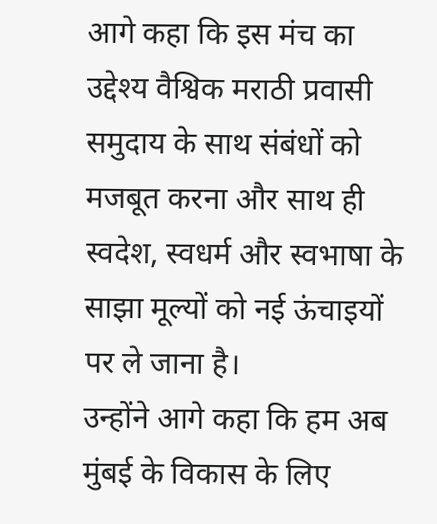आगे कहा कि इस मंच का उद्देश्य वैश्विक मराठी प्रवासी समुदाय के साथ संबंधों को मजबूत करना और साथ ही स्वदेश, स्वधर्म और स्वभाषा के साझा मूल्यों को नई ऊंचाइयों पर ले जाना है।
उन्होंने आगे कहा कि हम अब मुंबई के विकास के लिए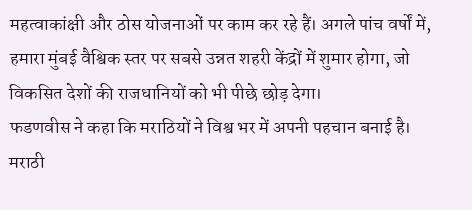महत्वाकांक्षी और ठोस योजनाओं पर काम कर रहे हैं। अगले पांच वर्षों में, हमारा मुंबई वैश्विक स्तर पर सबसे उन्नत शहरी केंद्रों में शुमार होगा, जो विकसित देशों की राजधानियों को भी पीछे छोड़ देगा।
फडणवीस ने कहा कि मराठियों ने विश्व भर में अपनी पहचान बनाई है। मराठी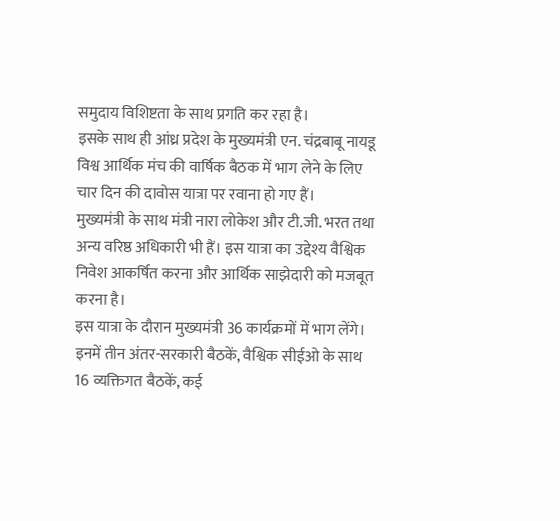समुदाय विशिष्टता के साथ प्रगति कर रहा है।
इसके साथ ही आंध्र प्रदेश के मुख्यमंत्री एन. चंद्रबाबू नायडू विश्व आर्थिक मंच की वार्षिक बैठक में भाग लेने के लिए चार दिन की दावोस यात्रा पर रवाना हो गए हैं।
मुख्यमंत्री के साथ मंत्री नारा लोकेश और टी.जी. भरत तथा अन्य वरिष्ठ अधिकारी भी हैं। इस यात्रा का उद्देश्य वैश्विक निवेश आकर्षित करना और आर्थिक साझेदारी को मजबूत करना है।
इस यात्रा के दौरान मुख्यमंत्री 36 कार्यक्रमों में भाग लेंगे। इनमें तीन अंतर-सरकारी बैठकें, वैश्विक सीईओ के साथ 16 व्यक्तिगत बैठकें, कई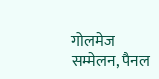गोलमेज सम्मेलन, पैनल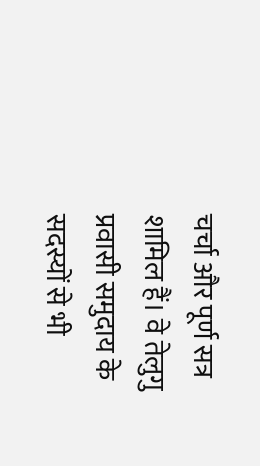चर्चा और पूर्ण सत्र शामिल हैं। वे तेलुगु प्रवासी समुदाय के सदस्यों से भी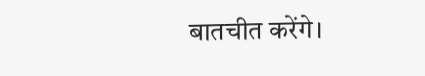बातचीत करेंगे।